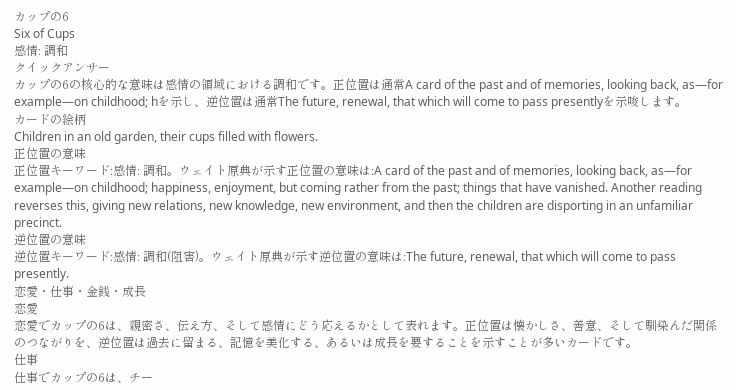カップの6
Six of Cups
感情: 調和
クイックアンサー
カップの6の核心的な意味は感情の領域における調和です。正位置は通常A card of the past and of memories, looking back, as—for example—on childhood; hを示し、逆位置は通常The future, renewal, that which will come to pass presentlyを示唆します。
カードの絵柄
Children in an old garden, their cups filled with flowers.
正位置の意味
正位置キーワード:感情: 調和。ウェイト原典が示す正位置の意味は:A card of the past and of memories, looking back, as—for example—on childhood; happiness, enjoyment, but coming rather from the past; things that have vanished. Another reading reverses this, giving new relations, new knowledge, new environment, and then the children are disporting in an unfamiliar precinct.
逆位置の意味
逆位置キーワード:感情: 調和(阻害)。ウェイト原典が示す逆位置の意味は:The future, renewal, that which will come to pass presently.
恋愛・仕事・金銭・成長
恋愛
恋愛でカップの6は、親密さ、伝え方、そして感情にどう応えるかとして表れます。正位置は懐かしさ、善意、そして馴染んだ関係のつながりを、逆位置は過去に留まる、記憶を美化する、あるいは成長を要することを示すことが多いカードです。
仕事
仕事でカップの6は、チー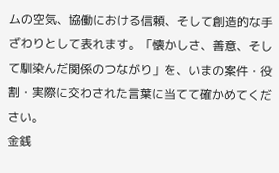ムの空気、協働における信頼、そして創造的な手ざわりとして表れます。「懐かしさ、善意、そして馴染んだ関係のつながり」を、いまの案件・役割・実際に交わされた言葉に当てて確かめてください。
金銭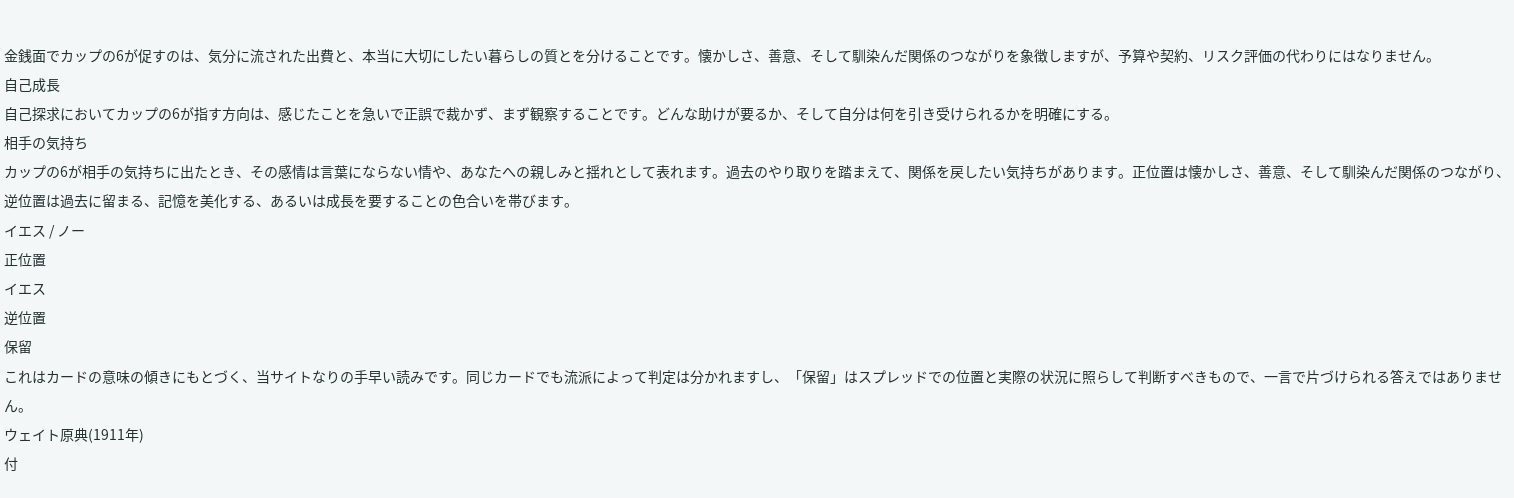金銭面でカップの6が促すのは、気分に流された出費と、本当に大切にしたい暮らしの質とを分けることです。懐かしさ、善意、そして馴染んだ関係のつながりを象徴しますが、予算や契約、リスク評価の代わりにはなりません。
自己成長
自己探求においてカップの6が指す方向は、感じたことを急いで正誤で裁かず、まず観察することです。どんな助けが要るか、そして自分は何を引き受けられるかを明確にする。
相手の気持ち
カップの6が相手の気持ちに出たとき、その感情は言葉にならない情や、あなたへの親しみと揺れとして表れます。過去のやり取りを踏まえて、関係を戻したい気持ちがあります。正位置は懐かしさ、善意、そして馴染んだ関係のつながり、逆位置は過去に留まる、記憶を美化する、あるいは成長を要することの色合いを帯びます。
イエス / ノー
正位置
イエス
逆位置
保留
これはカードの意味の傾きにもとづく、当サイトなりの手早い読みです。同じカードでも流派によって判定は分かれますし、「保留」はスプレッドでの位置と実際の状況に照らして判断すべきもので、一言で片づけられる答えではありません。
ウェイト原典(1911年)
付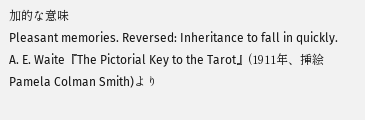加的な意味
Pleasant memories. Reversed: Inheritance to fall in quickly.
A. E. Waite『The Pictorial Key to the Tarot』(1911年、挿絵 Pamela Colman Smith)より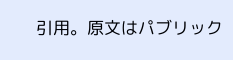引用。原文はパブリック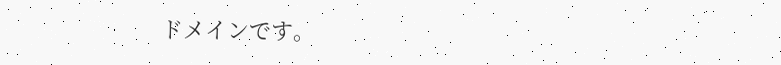ドメインです。